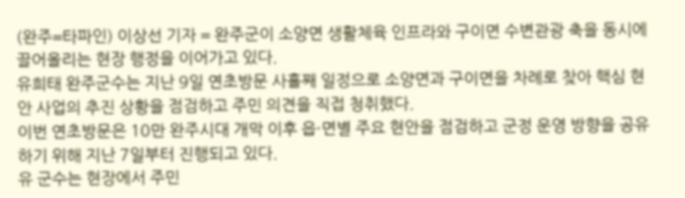(완주=타파인) 이상선 기자 = 완주군이 소양면 생활체육 인프라와 구이면 수변관광 축을 동시에 끌어올리는 현장 행정을 이어가고 있다.
유희태 완주군수는 지난 9일 연초방문 사흘째 일정으로 소양면과 구이면을 차례로 찾아 핵심 현안 사업의 추진 상황을 점검하고 주민 의견을 직접 청취했다.
이번 연초방문은 10만 완주시대 개막 이후 읍·면별 주요 현안을 점검하고 군정 운영 방향을 공유하기 위해 지난 7일부터 진행되고 있다.
유 군수는 현장에서 주민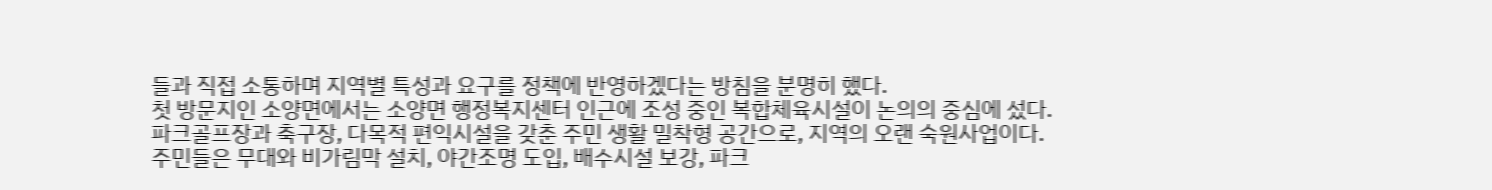들과 직접 소통하며 지역별 특성과 요구를 정책에 반영하겠다는 방침을 분명히 했다.
첫 방문지인 소양면에서는 소양면 행정복지센터 인근에 조성 중인 복합체육시설이 논의의 중심에 섰다.
파크골프장과 축구장, 다목적 편익시설을 갖춘 주민 생활 밀착형 공간으로, 지역의 오랜 숙원사업이다.
주민들은 무대와 비가림막 설치, 야간조명 도입, 배수시설 보강, 파크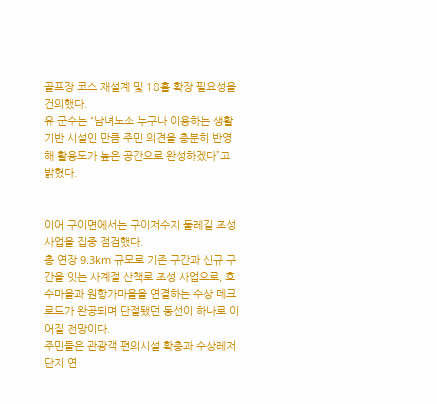골프장 코스 재설계 및 18홀 확장 필요성을 건의했다.
유 군수는 “남녀노소 누구나 이용하는 생활 기반 시설인 만큼 주민 의견을 충분히 반영해 활용도가 높은 공간으로 완성하겠다”고 밝혔다.


이어 구이면에서는 구이저수지 둘레길 조성사업을 집중 점검했다.
총 연장 9.3km 규모로 기존 구간과 신규 구간을 잇는 사계절 산책로 조성 사업으로, 호수마을과 원항가마을을 연결하는 수상 데크로드가 완공되며 단절됐던 동선이 하나로 이어질 전망이다.
주민들은 관광객 편의시설 확충과 수상레저단지 연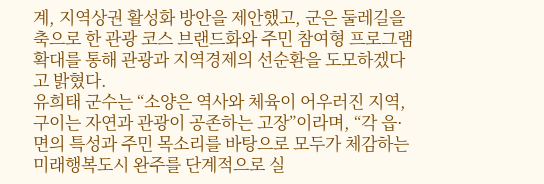계, 지역상권 활성화 방안을 제안했고, 군은 둘레길을 축으로 한 관광 코스 브랜드화와 주민 참여형 프로그램 확대를 통해 관광과 지역경제의 선순환을 도모하겠다고 밝혔다.
유희태 군수는 “소양은 역사와 체육이 어우러진 지역, 구이는 자연과 관광이 공존하는 고장”이라며, “각 읍·면의 특성과 주민 목소리를 바탕으로 모두가 체감하는 미래행복도시 완주를 단계적으로 실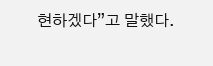현하겠다”고 말했다.